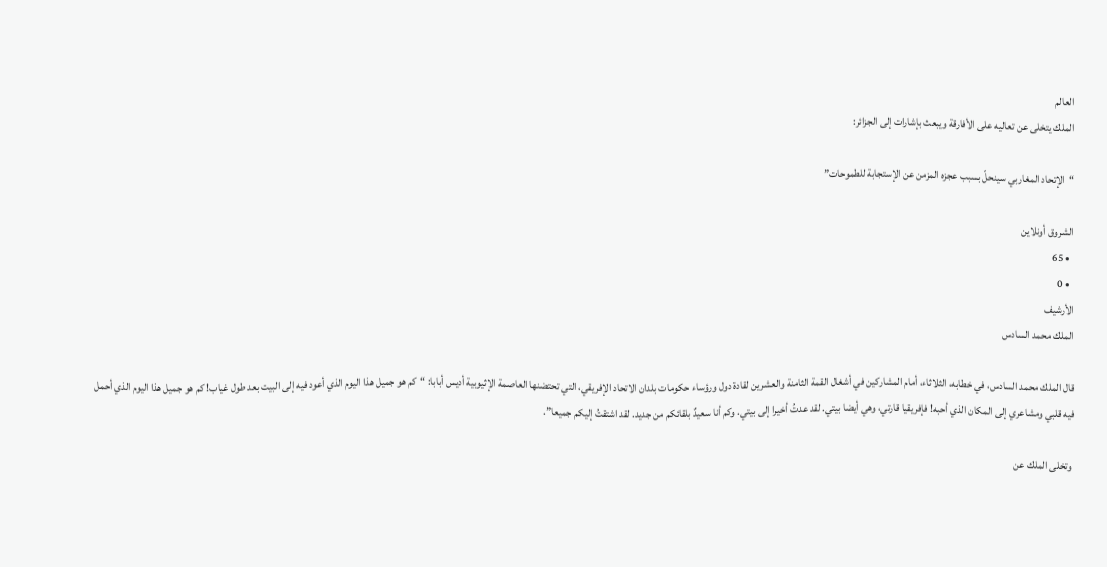العالم
الملك يتخلى عن تعاليه على الأفارقة ويبعث بإشارات إلى الجزائر:

“الإتحاد المغاربي سينحلّ بسبب عجزه المزمن عن الإستجابة للطموحات”

الشروق أونلاين
  • 65
  • 0
الأرشيف
الملك محمد السادس

قال الملك محمد السادس، في خطابه، الثلاثاء، أمام المشاركين في أشغال القمة الثامنة والعشرين لقادة دول ورؤساء حكومات بلدان الاتحاد الإفريقي، التي تحتضنها العاصمة الإثيوبية أديس أبابا: “كم هو جميل هذا اليوم الذي أعود فيه إلى البيت بعد طول غياب! كم هو جميل هذا اليوم الذي أحمل فيه قلبي ومشاعري إلى المكان الذي أحبه! فإفريقيا قارتي، وهي أيضا بيتي. لقد عدتُ أخيرا إلى بيتي. وكم أنا سعيدٌ بلقائكم من جديد. لقد اشتقتُ إليكم جميعا”.

 وتخلى الملك عن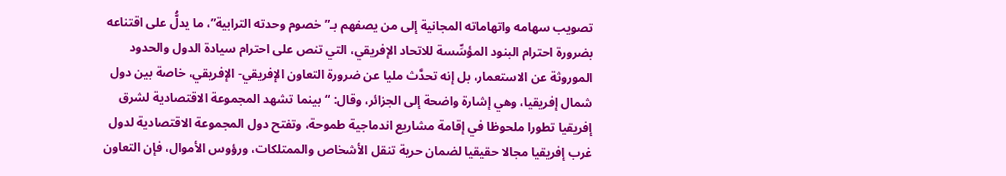تصويب سهامه واتهاماته المجانية إلى من يصفهم بـ”خصوم وحدته الترابية”، ما يدلُّ على اقتناعه بضرورة احترام البنود المؤسِّسة للاتحاد الإفريقي، التي تنص على احترام سيادة الدول والحدود الموروثة عن الاستعمار، بل إنه تحدَّث مليا عن ضرورة التعاون الإفريقي- الإفريقي، خاصة بين دول شمال إفريقيا، وهي إشارة واضحة إلى الجزائر، وقال: “بينما تشهد المجموعة الاقتصادية لشرق إفريقيا تطورا ملحوظا في إقامة مشاريع اندماجية طموحة، وتفتح دول المجموعة الاقتصادية لدول غرب إفريقيا مجالا حقيقيا لضمان حرية تنقل الأشخاص والممتلكات، ورؤوس الأموال، فإن التعاون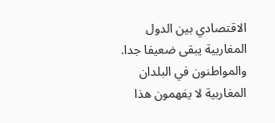الاقتصادي بين الدول المغاربية يبقى ضعيفا جدا. والمواطنون في البلدان المغاربية لا يفهمون هذا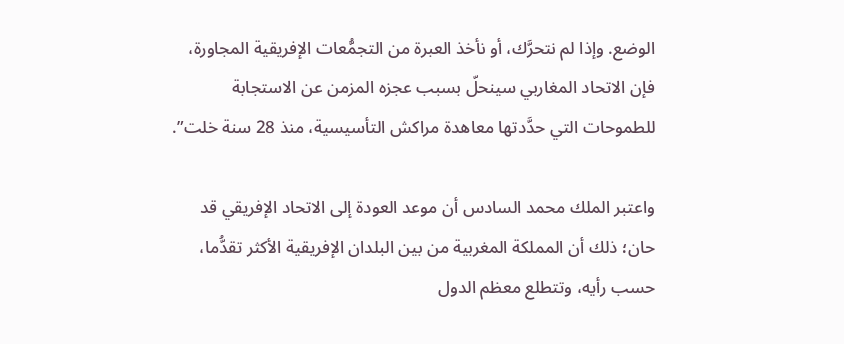الوضع. وإذا لم نتحرَّك، أو نأخذ العبرة من التجمُّعات الإفريقية المجاورة، فإن الاتحاد المغاربي سينحلّ بسبب عجزه المزمن عن الاستجابة للطموحات التي حدَّدتها معاهدة مراكش التأسيسية، منذ 28 سنة خلت”.

واعتبر الملك محمد السادس أن موعد العودة إلى الاتحاد الإفريقي قد حان؛ ذلك أن المملكة المغربية من بين البلدان الإفريقية الأكثر تقدُّما، حسب رأيه، وتتطلع معظم الدول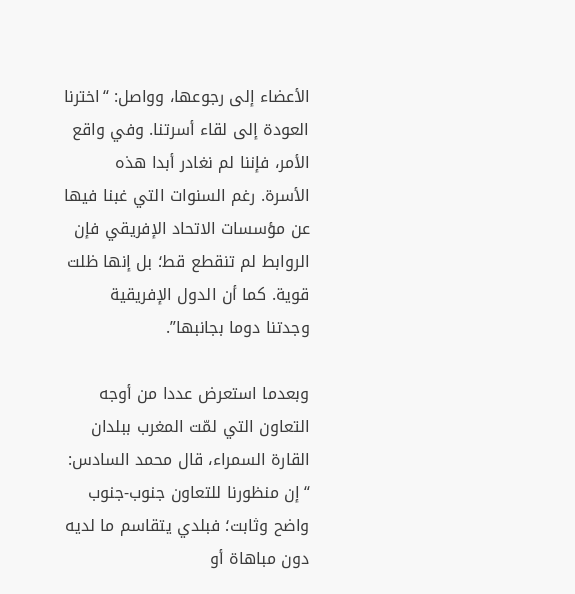الأعضاء إلى رجوعها، وواصل: “اخترنا العودة إلى لقاء أسرتنا. وفي واقع الأمر، فإننا لم نغادر أبدا هذه الأسرة. رغم السنوات التي غبنا فيها عن مؤسسات الاتحاد الإفريقي فإن الروابط لم تنقطع قط؛ بل إنها ظلت قوية. كما أن الدول الإفريقية وجدتنا دوما بجانبها”.

وبعدما استعرض عددا من أوجه التعاون التي لمّت المغرب ببلدان القارة السمراء، قال محمد السادس: “إن منظورنا للتعاون جنوب-جنوب واضح وثابت؛ فبلدي يتقاسم ما لديه دون مباهاة أو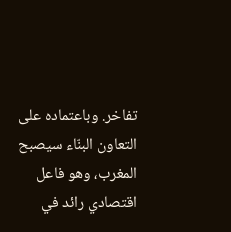تفاخر. وباعتماده على التعاون البنّاء سيصبح المغرب، وهو فاعل اقتصادي رائد في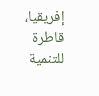إفريقيا، قاطرة للتنمية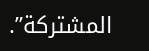المشتركة”.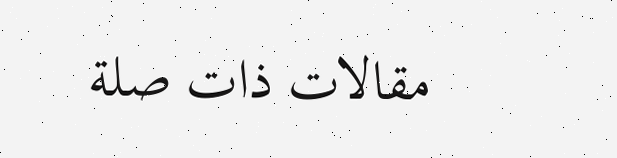مقالات ذات صلة